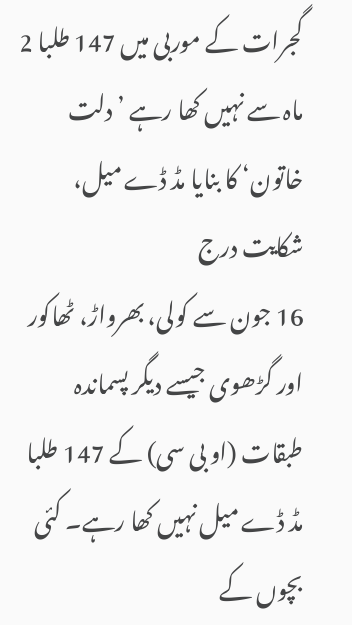گجرات کے موربی میں 147 طلبا 2 ماہ سے نہیں کھا رہے ’دلت خاتون‘ کا بنایا مڈ ڈے میل، شکایت درج
16 جون سے کولی، بھرواڑ، ٹھاکور اور گڑھوی جیسے دیگر پسماندہ طبقات (او بی سی) کے 147 طلبا مڈ ڈے میل نہیں کھا رہے۔ کئی بچوں کے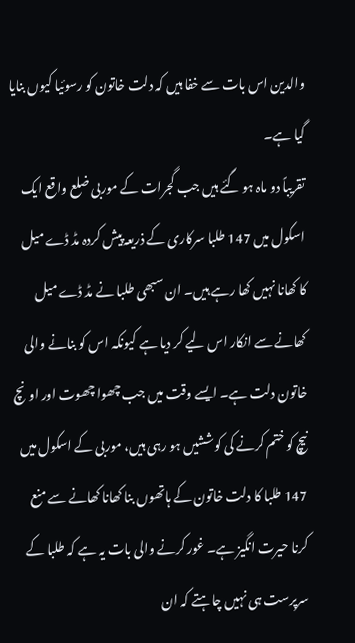والدین اس بات سے خفا ہیں کہ دلت خاتون کو رسوئیا کیوں بنایا گیا ہے۔
تقریباً دو ماہ ہو گئے ہیں جب گجرات کے موربی ضلع واقع ایک اسکول میں 147 طلبا سرکاری کے ذریعہ پیش کردہ مڈ ڈے میل کا کھانا نہیں کھا رہے ہیں۔ ان سبھی طلبا نے مڈ ڈے میل کھانے سے انکار اس لیے کر دیا ہے کیونکہ اس کو بنانے والی خاتون دلت ہے۔ ایسے وقت میں جب چھوا چھوت اور اونچ نیچ کو ختم کرنے کی کوششیں ہو رہی ہیں، موربی کے اسکول میں 147 طلبا کا دلت خاتون کے ہاتھوں بنا کھانا کھانے سے منع کرنا حیرت انگیز ہے۔ غور کرنے والی بات یہ ہے کہ طلبا کے سرپرست ہی نہیں چاہتے کہ ان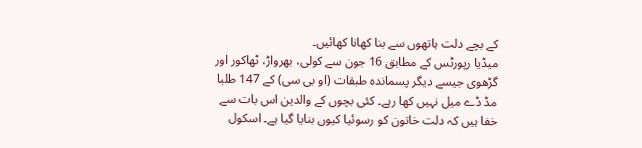کے بچے دلت ہاتھوں سے بنا کھانا کھائیں۔
میڈیا رپورٹس کے مطابق 16 جون سے کولی، بھرواڑ، ٹھاکور اور گڑھوی جیسے دیگر پسماندہ طبقات (او بی سی) کے 147 طلبا مڈ ڈے میل نہیں کھا رہے۔ کئی بچوں کے والدین اس بات سے خفا ہیں کہ دلت خاتون کو رسوئیا کیوں بنایا گیا ہے۔ اسکول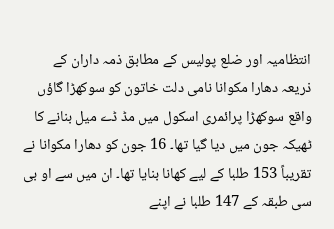انتظامیہ اور ضلع پولیس کے مطابق ذمہ داران کے ذریعہ دھارا مکوانا نامی دلت خاتون کو سوکھڑا گاؤں واقع سوکھڑا پرائمری اسکول میں مڈ ڈے میل بنانے کا ٹھیکہ جون میں دیا گیا تھا۔ 16 جون کو دھارا مکوانا نے تقریباً 153 طلبا کے لیے کھانا بنایا تھا۔ ان میں سے او بی سی طبقہ کے 147 طلبا نے اپنے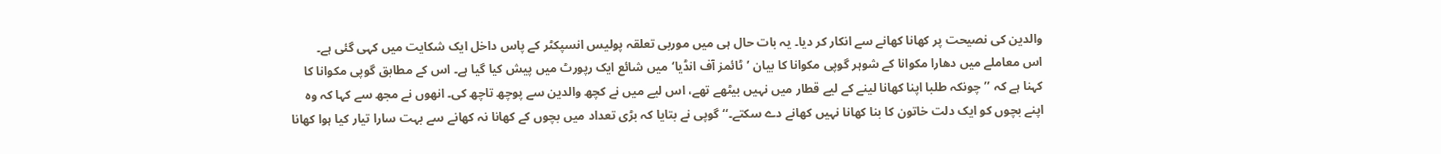والدین کی نصیحت پر کھانا کھانے سے انکار کر دیا۔ یہ بات حال ہی میں موربی تعلقہ پولیس انسپکٹر کے پاس داخل ایک شکایت میں کہی گئی ہے۔
اس معاملے میں دھارا مکوانا کے شوہر گوپی مکوانا کا بیان ’ٹائمز آف انڈیا‘ میں شائع ایک رپورٹ میں پیش کیا گیا ہے۔ اس کے مطابق گوپی مکوانا کا کہنا ہے کہ ’’چونکہ طلبا اپنا کھانا لینے کے لیے قطار میں نہیں بیٹھے تھے، اس لیے میں نے کچھ والدین سے پوچھ تاچھ کی۔ انھوں نے مجھ سے کہا کہ وہ اپنے بچوں کو ایک دلت خاتون کا بنا کھانا نہیں کھانے دے سکتے۔‘‘ گوپی نے بتایا کہ بڑی تعداد میں بچوں کے کھانا نہ کھانے سے بہت سارا تیار کیا ہوا کھانا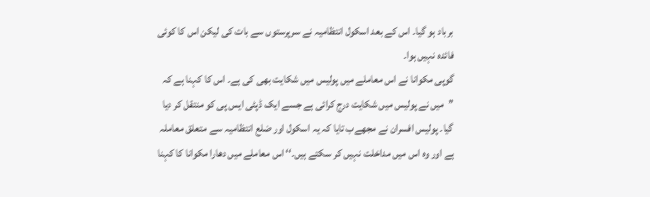برباد ہو گیا۔ اس کے بعد اسکول انتظامیہ نے سرپرستوں سے بات کی لیکن اس کا کوئی فائدہ نہیں ہوا۔
گوپی مکوانا نے اس معاملے میں پولیس میں شکایت بھی کی ہے۔ اس کا کہنا ہے کہ ’’میں نے پولیس میں شکایت درج کرائی ہے جسے ایک ڈپٹی ایس پی کو منتقل کر دیا گیا۔ پولیس افسران نے مجھےب تایا کہ یہ اسکول اور ضلع انتظامیہ سے متعلق معاملہ ہے اور وہ اس میں مداخلت نہیں کر سکتے ہیں۔‘‘ اس معاملے میں دھارا مکوانا کا کہنا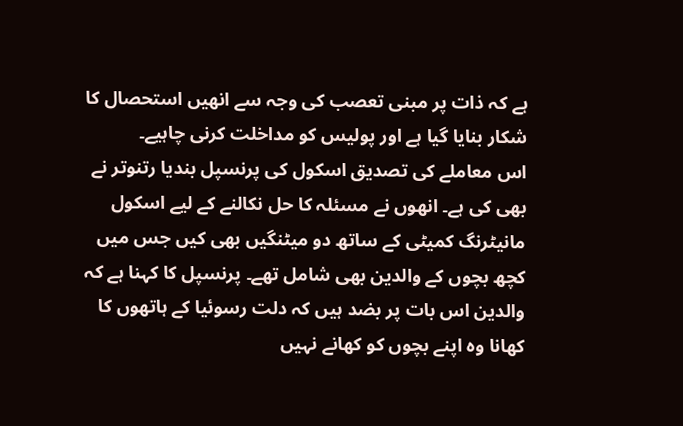ہے کہ ذات پر مبنی تعصب کی وجہ سے انھیں استحصال کا شکار بنایا گیا ہے اور پولیس کو مداخلت کرنی چاہیے۔
اس معاملے کی تصدیق اسکول کی پرنسپل بندیا رتنوتر نے بھی کی ہے۔ انھوں نے مسئلہ کا حل نکالنے کے لیے اسکول مانیٹرنگ کمیٹی کے ساتھ دو میٹنگیں بھی کیں جس میں کچھ بچوں کے والدین بھی شامل تھے۔ پرنسپل کا کہنا ہے کہ والدین اس بات پر بضد ہیں کہ دلت رسوئیا کے ہاتھوں کا کھانا وہ اپنے بچوں کو کھانے نہیں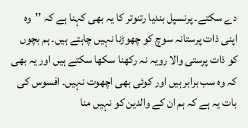دے سکتے۔ پرنسپل بندیا رتنوتر کا یہ بھی کہنا ہے کہ ’’وہ اپنی ذات پرستانہ سوچ کو چھوڑنا نہیں چاہتے ہیں۔ ہم بچوں کو ذات پرستی والا رویہ نہ رکھنا سکھا سکتے ہیں اور یہ بھی کہ وہ سب برابر ہیں اور کوئی بھی اچھوت نہیں۔ افسوس کی بات یہ ہے کہ ہم ان کے والدین کو نہیں منا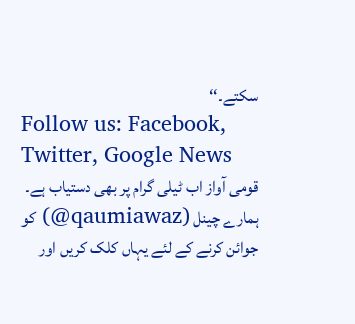سکتے۔‘‘
Follow us: Facebook, Twitter, Google News
قومی آواز اب ٹیلی گرام پر بھی دستیاب ہے۔ ہمارے چینل (qaumiawaz@) کو جوائن کرنے کے لئے یہاں کلک کریں اور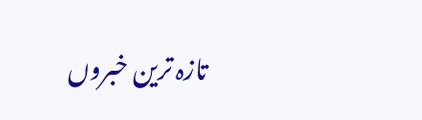تازہ ترین خبروں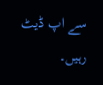سے اپ ڈیٹ رہیں۔